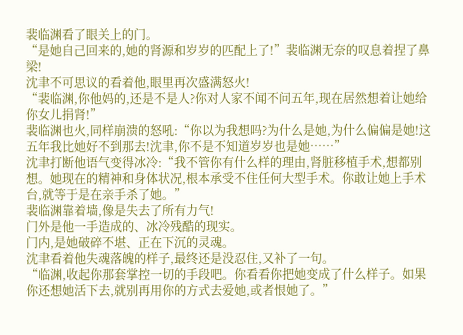裴临渊看了眼关上的门。
“是她自己回来的,她的肾源和岁岁的匹配上了!”裴临渊无奈的叹息着捏了鼻梁!
沈聿不可思议的看着他,眼里再次盛满怒火!
“裴临渊,你他妈的,还是不是人?你对人家不闻不问五年,现在居然想着让她给你女儿捐肾!”
裴临渊也火,同样崩溃的怒吼:“你以为我想吗?为什么是她,为什么偏偏是她!这五年我比她好不到那去!沈聿,你不是不知道岁岁也是她……”
沈聿打断他语气变得冰冷:“我不管你有什么样的理由,肾脏移植手术,想都别想。她现在的精神和身体状况,根本承受不住任何大型手术。你敢让她上手术台,就等于是在亲手杀了她。”
裴临渊靠着墙,像是失去了所有力气!
门外是他一手造成的、冰冷残酷的现实。
门内,是她破碎不堪、正在下沉的灵魂。
沈聿看着他失魂落魄的样子,最终还是没忍住,又补了一句。
“临渊,收起你那套掌控一切的手段吧。你看看你把她变成了什么样子。如果你还想她活下去,就别再用你的方式去爱她,或者恨她了。”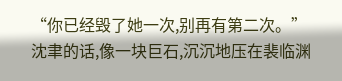“你已经毁了她一次,别再有第二次。”
沈聿的话,像一块巨石,沉沉地压在裴临渊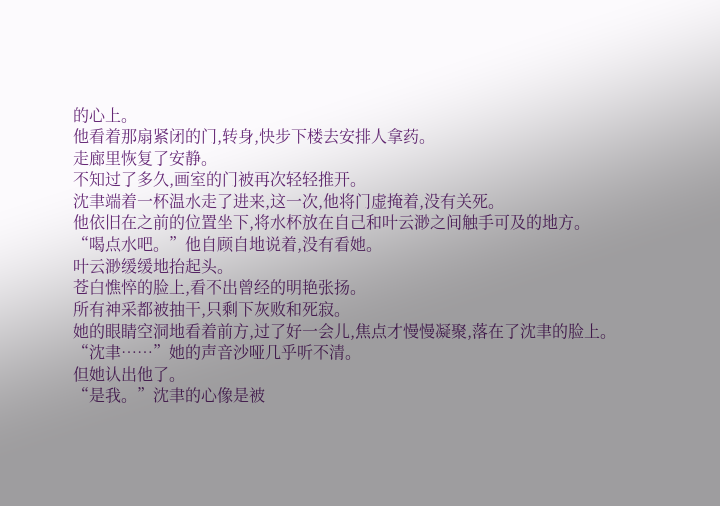的心上。
他看着那扇紧闭的门,转身,快步下楼去安排人拿药。
走廊里恢复了安静。
不知过了多久,画室的门被再次轻轻推开。
沈聿端着一杯温水走了进来,这一次,他将门虚掩着,没有关死。
他依旧在之前的位置坐下,将水杯放在自己和叶云渺之间触手可及的地方。
“喝点水吧。”他自顾自地说着,没有看她。
叶云渺缓缓地抬起头。
苍白憔悴的脸上,看不出曾经的明艳张扬。
所有神采都被抽干,只剩下灰败和死寂。
她的眼睛空洞地看着前方,过了好一会儿,焦点才慢慢凝聚,落在了沈聿的脸上。
“沈聿……”她的声音沙哑几乎听不清。
但她认出他了。
“是我。”沈聿的心像是被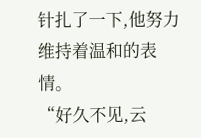针扎了一下,他努力维持着温和的表情。
“好久不见,云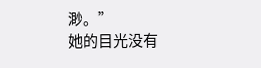渺。”
她的目光没有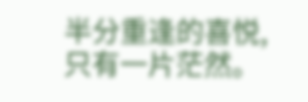半分重逢的喜悦,只有一片茫然。